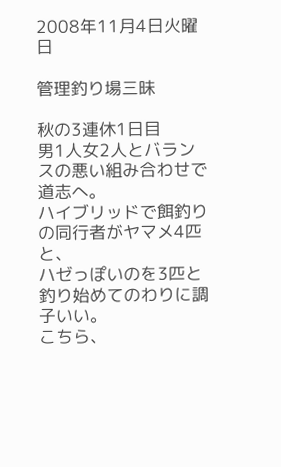2008年11月4日火曜日

管理釣り場三昧

秋の3連休1日目
男1人女2人とバランスの悪い組み合わせで道志へ。
ハイブリッドで餌釣りの同行者がヤマメ4匹と、
ハゼっぽいのを3匹と釣り始めてのわりに調子いい。
こちら、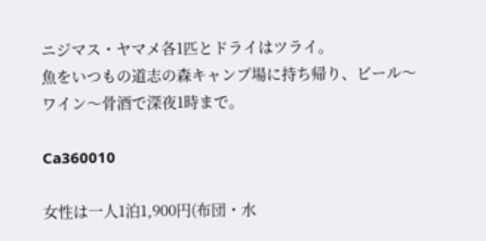ニジマス・ヤマメ各1匹とドライはツライ。
魚をいつもの道志の森キャンプ場に持ち帰り、ビール〜ワイン〜骨酒で深夜1時まで。

Ca360010

女性は一人1泊1,900円(布団・水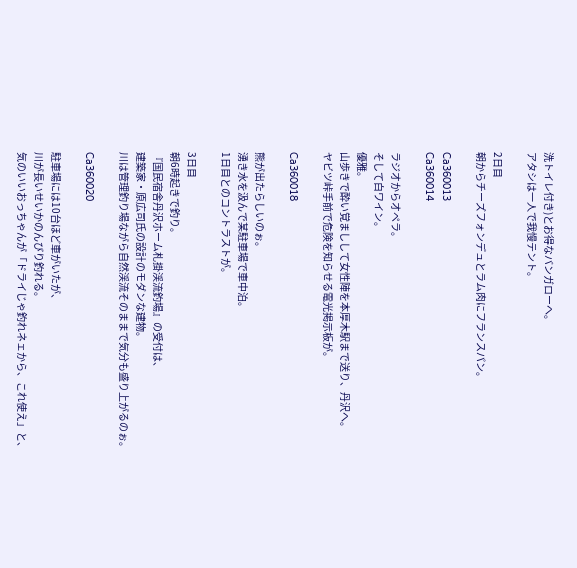洗トイレ付き)とお得なバンガローへ。
アタシは一人で我慢テント。

2日目
朝からチーズフォンデュとラム肉にフランスパン。

Ca360013
Ca360014

ラジオからオペラ。
そして白ワイン。
優雅。
山歩きで酔い覚ましして女性陣を本厚木駅まで送り、丹沢へ。
ヤビツ峠手前で危険を知らせる電光掲示板が。

Ca360018

熊が出たらしいのぉ。
湧き水を汲んで某駐車場で車中泊。
1日目とのコントラストが。

3日目
朝6時起きで釣り。
『国民宿舎丹沢ホーム札掛渓流釣場』の受付は、
建築家・原広司氏の設計のモダンな建物。
川は管理釣り場ながら自然渓流そのままで気分も盛り上がるのぉ。

Ca360020

駐車場には10台ほど車がいたが、
川が長いせいかのんびり釣れる。
気のいいおっちゃんが「ドライじゃ釣れネェから、これ使え」と、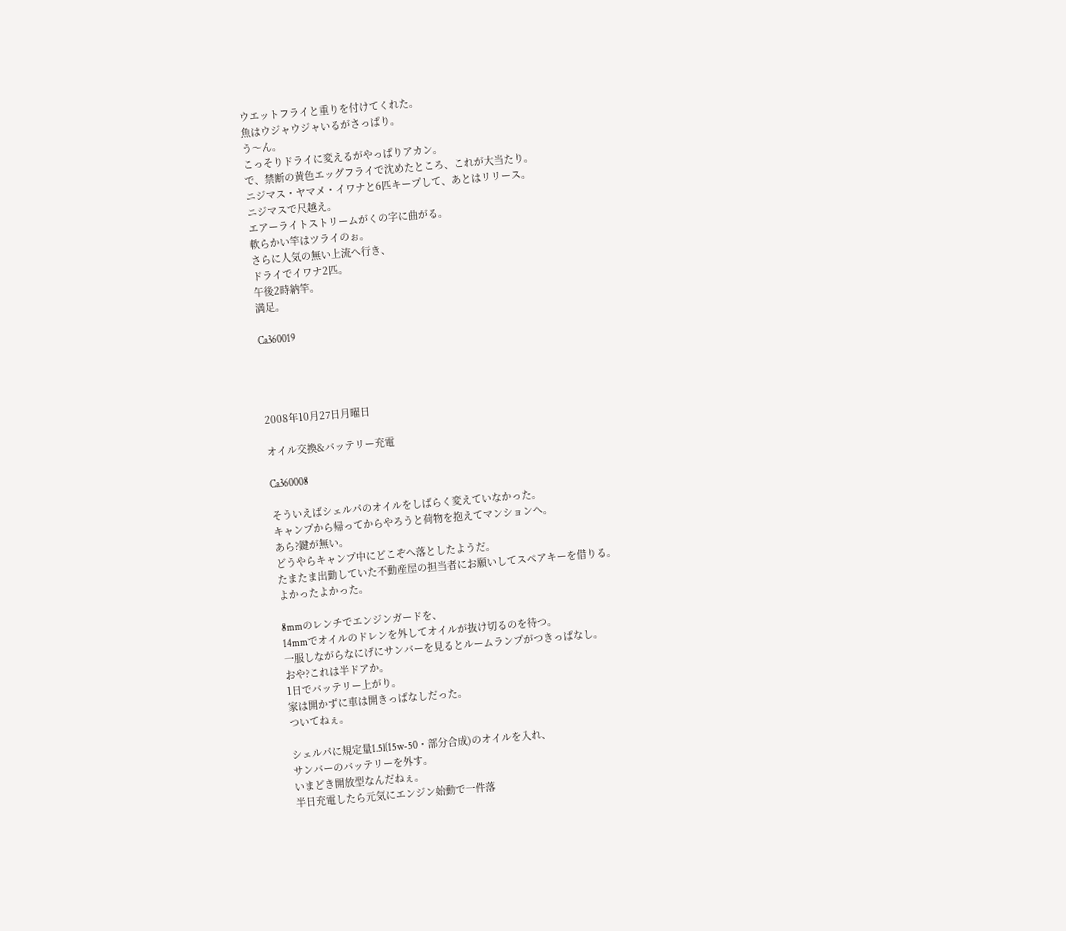ウエットフライと重りを付けてくれた。
魚はウジャウジャいるがさっぱり。
う〜ん。
こっそりドライに変えるがやっぱりアカン。
で、禁断の黄色エッグフライで沈めたところ、これが大当たり。
ニジマス・ヤマメ・イワナと6匹キープして、あとはリリース。
ニジマスで尺越え。
エアーライトストリームがくの字に曲がる。
軟らかい竿はツライのぉ。
さらに人気の無い上流へ行き、
ドライでイワナ2匹。
午後2時納竿。
満足。

Ca360019




2008年10月27日月曜日

オイル交換&バッテリー充電

Ca360008

そういえばシェルパのオイルをしばらく変えていなかった。
キャンプから帰ってからやろうと荷物を抱えてマンションへ。
あら?鍵が無い。
どうやらキャンプ中にどこぞへ落としたようだ。
たまたま出勤していた不動産屋の担当者にお願いしてスペアキーを借りる。
よかったよかった。

8mmのレンチでエンジンガードを、
14mmでオイルのドレンを外してオイルが抜け切るのを待つ。
一服しながらなにげにサンバーを見るとルームランプがつきっぱなし。
おや?これは半ドアか。
1日でバッテリー上がり。
家は開かずに車は開きっぱなしだった。
ついてねぇ。

シェルパに規定量1.5l(15w-50・部分合成)のオイルを入れ、
サンバーのバッテリーを外す。
いまどき開放型なんだねぇ。
半日充電したら元気にエンジン始動で一件落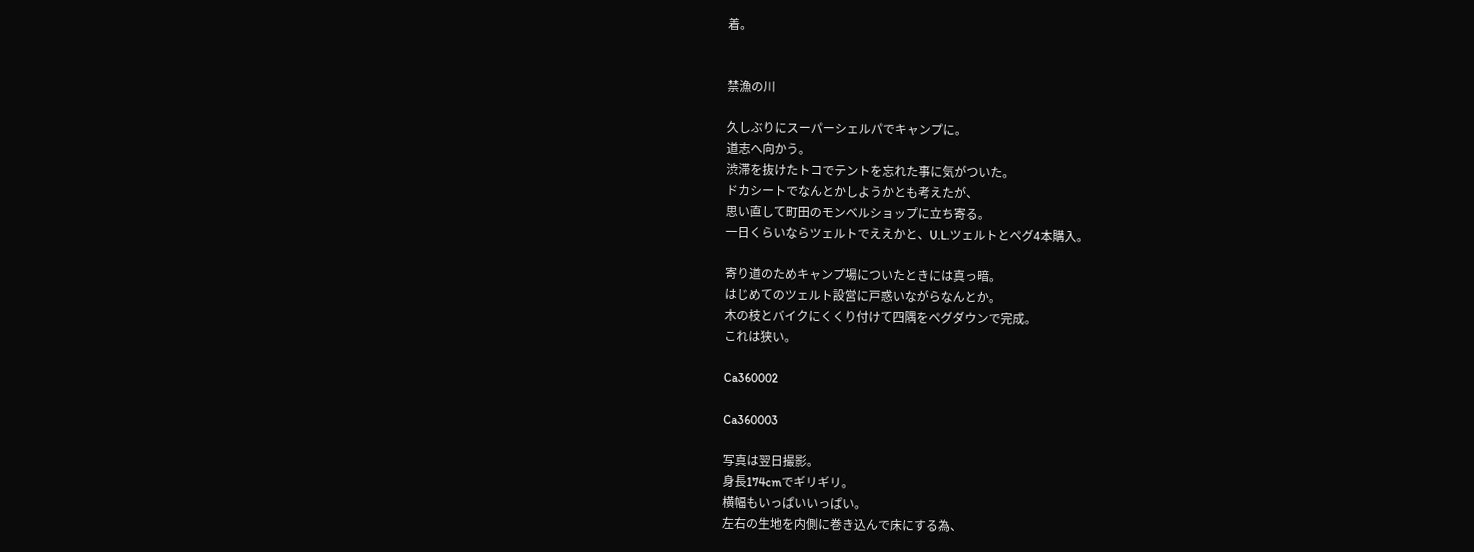着。


禁漁の川

久しぶりにスーパーシェルパでキャンプに。
道志へ向かう。
渋滞を抜けたトコでテントを忘れた事に気がついた。
ドカシートでなんとかしようかとも考えたが、
思い直して町田のモンベルショップに立ち寄る。
一日くらいならツェルトでええかと、U.L.ツェルトとペグ4本購入。

寄り道のためキャンプ場についたときには真っ暗。
はじめてのツェルト設営に戸惑いながらなんとか。
木の枝とバイクにくくり付けて四隅をペグダウンで完成。
これは狭い。

Ca360002

Ca360003

写真は翌日撮影。
身長174cmでギリギリ。
横幅もいっぱいいっぱい。
左右の生地を内側に巻き込んで床にする為、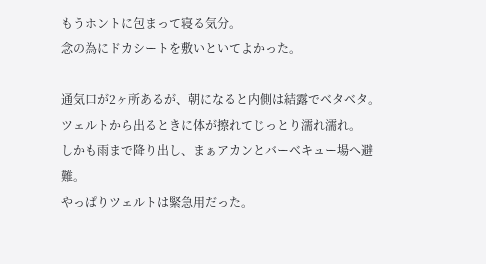もうホントに包まって寝る気分。
念の為にドカシートを敷いといてよかった。

通気口が2ヶ所あるが、朝になると内側は結露でベタベタ。
ツェルトから出るときに体が擦れてじっとり濡れ濡れ。
しかも雨まで降り出し、まぁアカンとバーベキュー場へ避難。
やっぱりツェルトは緊急用だった。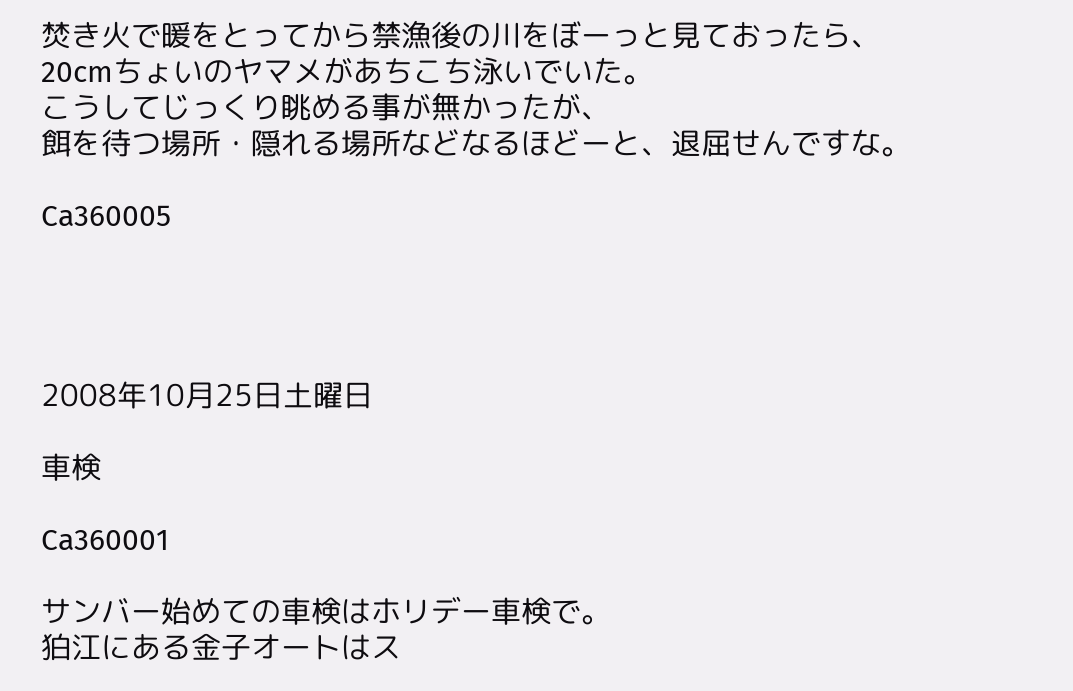焚き火で暖をとってから禁漁後の川をぼーっと見ておったら、
20cmちょいのヤマメがあちこち泳いでいた。
こうしてじっくり眺める事が無かったが、
餌を待つ場所・隠れる場所などなるほどーと、退屈せんですな。

Ca360005




2008年10月25日土曜日

車検

Ca360001

サンバー始めての車検はホリデー車検で。
狛江にある金子オートはス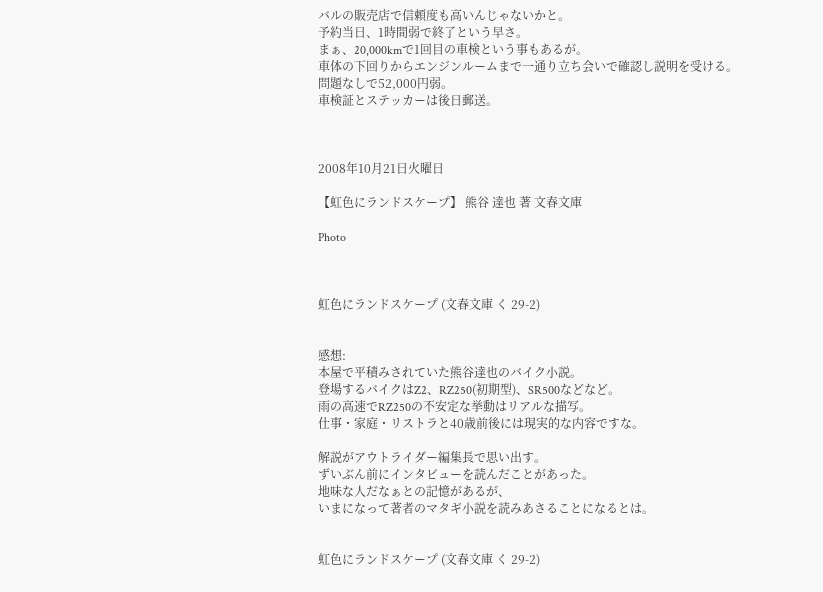バルの販売店で信頼度も高いんじゃないかと。
予約当日、1時間弱で終了という早さ。
まぁ、20,000kmで1回目の車検という事もあるが。
車体の下回りからエンジンルームまで一通り立ち会いで確認し説明を受ける。
問題なしで52,000円弱。
車検証とステッカーは後日郵送。



2008年10月21日火曜日

【虹色にランドスケープ】 熊谷 達也 著 文春文庫

Photo



虹色にランドスケープ (文春文庫 く 29-2)


感想:
本屋で平積みされていた熊谷達也のバイク小説。
登場するバイクはZ2、RZ250(初期型)、SR500などなど。
雨の高速でRZ250の不安定な挙動はリアルな描写。
仕事・家庭・リストラと40歳前後には現実的な内容ですな。

解説がアウトライダー編集長で思い出す。
ずいぶん前にインタビューを読んだことがあった。
地味な人だなぁとの記憶があるが、
いまになって著者のマタギ小説を読みあさることになるとは。


虹色にランドスケープ (文春文庫 く 29-2)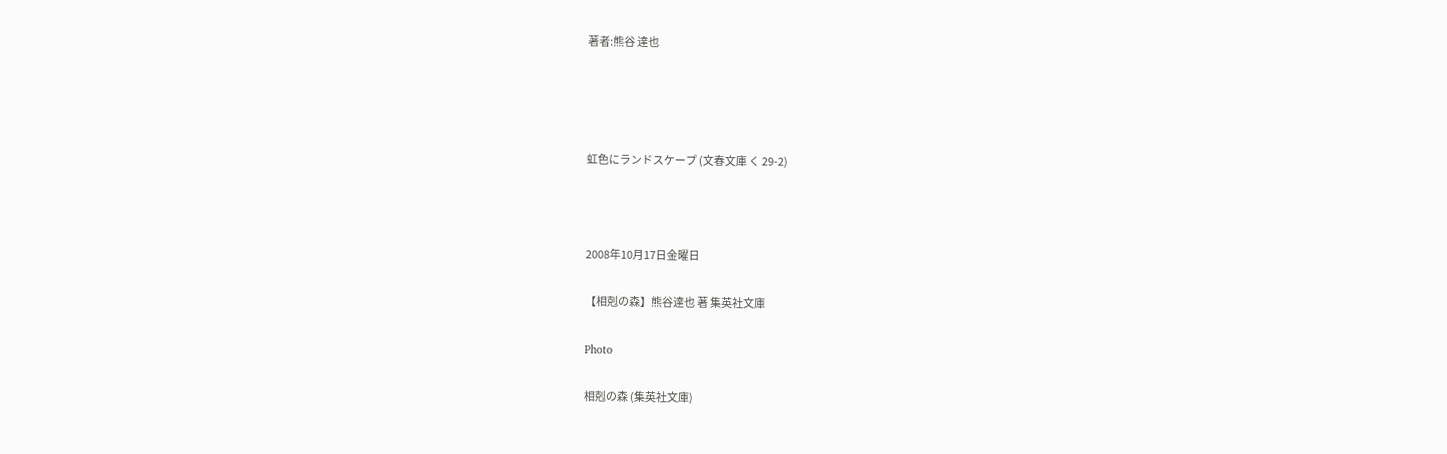著者:熊谷 達也




虹色にランドスケープ (文春文庫 く 29-2)



2008年10月17日金曜日

【相剋の森】熊谷達也 著 集英社文庫

Photo

相剋の森 (集英社文庫)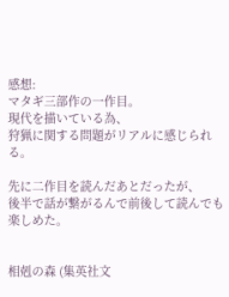感想:
マタギ三部作の一作目。
現代を描いている為、
狩猟に関する問題がリアルに感じられる。

先に二作目を読んだあとだったが、
後半で話が繋がるんで前後して読んでも楽しめた。


相剋の森 (集英社文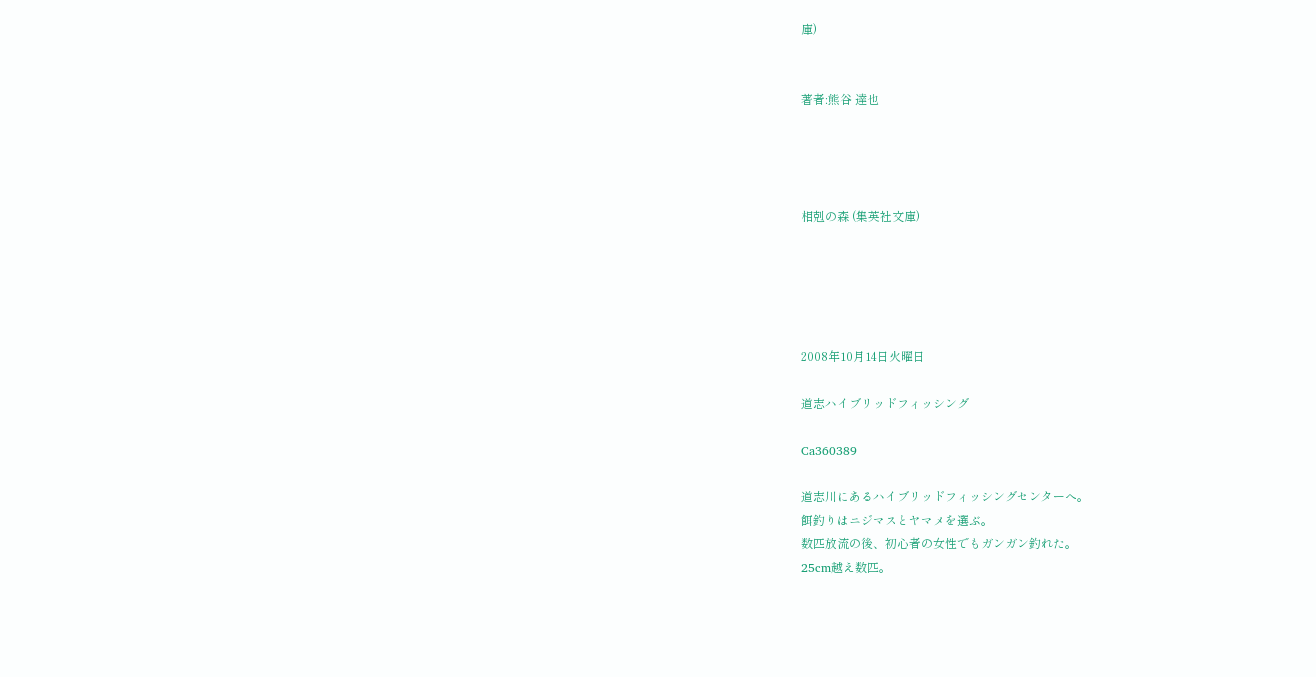庫)


著者:熊谷 達也




相剋の森 (集英社文庫)





2008年10月14日火曜日

道志ハイブリッドフィッシング

Ca360389

道志川にあるハイブリッドフィッシングセンターへ。
餌釣りはニジマスとヤマメを選ぶ。
数匹放流の後、初心者の女性でもガンガン釣れた。
25cm越え数匹。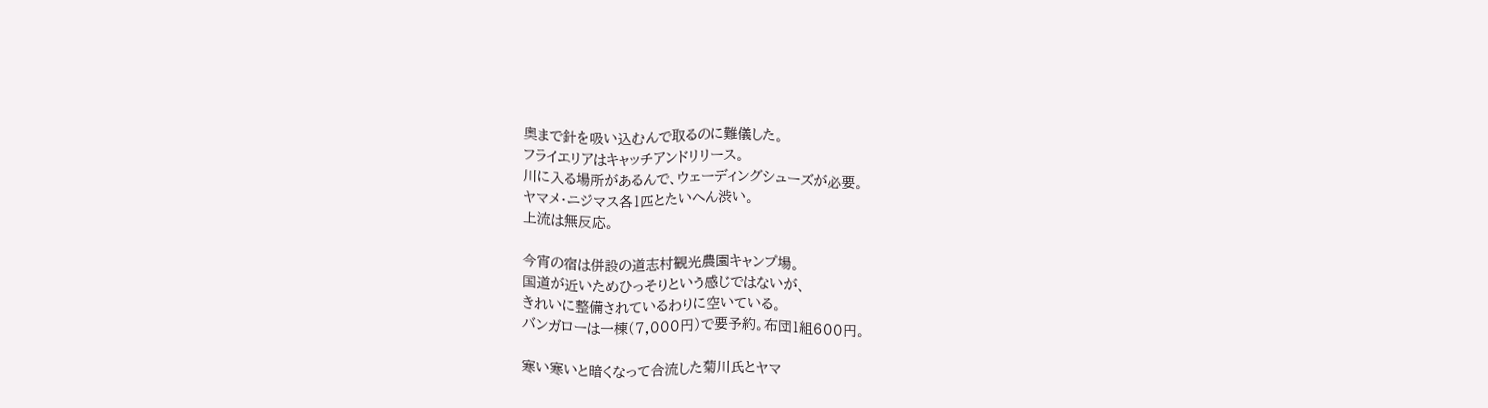奥まで針を吸い込むんで取るのに難儀した。
フライエリアはキャッチアンドリリース。
川に入る場所があるんで、ウェーディングシューズが必要。
ヤマメ・ニジマス各1匹とたいへん渋い。
上流は無反応。

今宵の宿は併設の道志村観光農園キャンプ場。
国道が近いためひっそりという感じではないが、
きれいに整備されているわりに空いている。
バンガローは一棟(7,000円)で要予約。布団1組600円。

寒い寒いと暗くなって合流した菊川氏とヤマ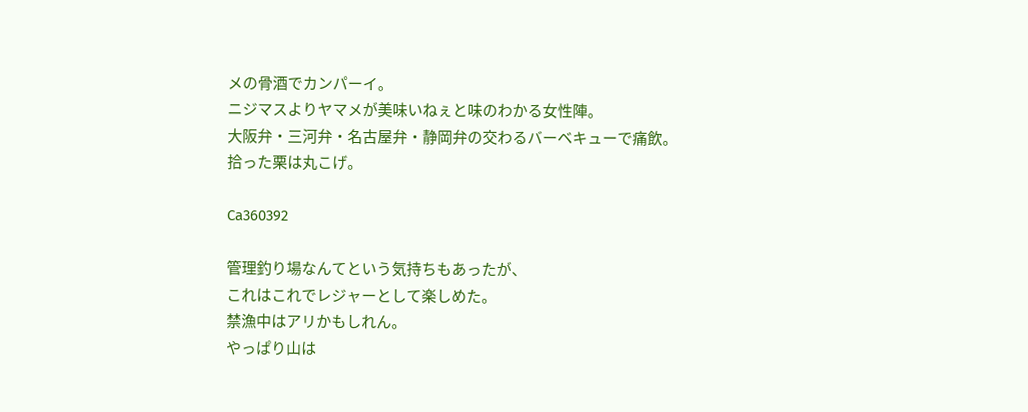メの骨酒でカンパーイ。
ニジマスよりヤマメが美味いねぇと味のわかる女性陣。
大阪弁・三河弁・名古屋弁・静岡弁の交わるバーベキューで痛飲。
拾った栗は丸こげ。

Ca360392

管理釣り場なんてという気持ちもあったが、
これはこれでレジャーとして楽しめた。
禁漁中はアリかもしれん。
やっぱり山は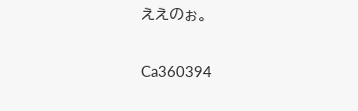ええのぉ。

Ca360394